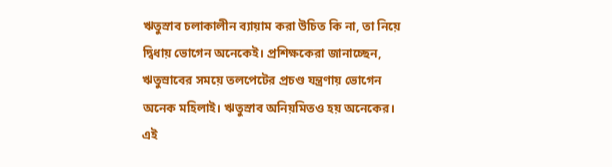ঋতুস্রাব চলাকালীন ব্যায়াম করা উচিত কি না, তা নিয়ে দ্বিধায় ভোগেন অনেকেই। প্রশিক্ষকেরা জানাচ্ছেন, ঋতুস্রাবের সময়ে তলপেটের প্রচণ্ড যন্ত্রণায় ভোগেন অনেক মহিলাই। ঋতুস্রাব অনিয়মিতও হয় অনেকের। এই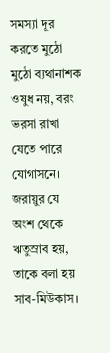সমস্যা দূর করতে মুঠো মুঠো ব্যথানাশক ওষুধ নয়, বরং ভরসা রাখা যেতে পারে যোগাসনে।
জরায়ুর যে অংশ থেকে ঋতুস্রাব হয়, তাকে বলা হয় সাব-মিউকাস।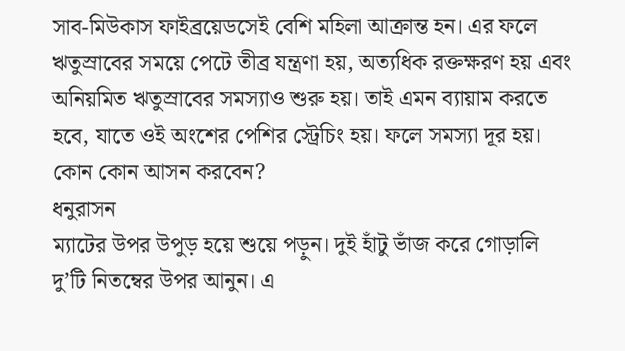সাব-মিউকাস ফাইব্রয়েডসেই বেশি মহিলা আক্রান্ত হন। এর ফলে ঋতুস্রাবের সময়ে পেটে তীব্র যন্ত্রণা হয়, অত্যধিক রক্তক্ষরণ হয় এবং অনিয়মিত ঋতুস্রাবের সমস্যাও শুরু হয়। তাই এমন ব্যায়াম করতে হবে, যাতে ওই অংশের পেশির স্ট্রেচিং হয়। ফলে সমস্যা দূর হয়।
কোন কোন আসন করবেন?
ধনুরাসন
ম্যাটের উপর উপুড় হয়ে শুয়ে পড়ুন। দুই হাঁটু ভাঁজ করে গোড়ালি দু’টি নিতম্বের উপর আনুন। এ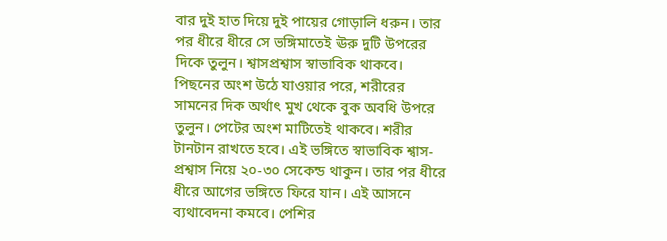বার দুই হাত দিয়ে দুই পায়ের গোড়ালি ধরুন। তার পর ধীরে ধীরে সে ভঙ্গিমাতেই ঊরু দুটি উপরের দিকে তুলুন। শ্বাসপ্রশ্বাস স্বাভাবিক থাকবে। পিছনের অংশ উঠে যাওয়ার পরে, শরীরের সামনের দিক অর্থাৎ মুখ থেকে বুক অবধি উপরে তুলুন। পেটের অংশ মাটিতেই থাকবে। শরীর টানটান রাখতে হবে। এই ভঙ্গিতে স্বাভাবিক শ্বাস-প্রশ্বাস নিয়ে ২০-৩০ সেকেন্ড থাকুন। তার পর ধীরে ধীরে আগের ভঙ্গিতে ফিরে যান। এই আসনে ব্যথাবেদনা কমবে। পেশির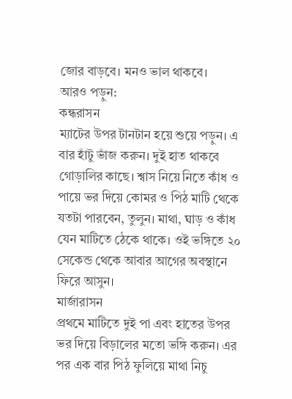জোর বাড়বে। মনও ভাল থাকবে।
আরও পড়ুন:
কন্ধরাসন
ম্যাটের উপর টানটান হয়ে শুয়ে পড়ুন। এ বার হাঁটু ভাঁজ করুন। দুই হাত থাকবে গোড়ালির কাছে। শ্বাস নিয়ে নিতে কাঁধ ও পায়ে ভর দিয়ে কোমর ও পিঠ মাটি থেকে যতটা পারবেন, তুলুন। মাথা, ঘাড় ও কাঁধ যেন মাটিতে ঠেকে থাকে। ওই ভঙ্গিতে ২০ সেকেন্ড থেকে আবার আগের অবস্থানে ফিরে আসুন।
মার্জারাসন
প্রথমে মাটিতে দুই পা এবং হাতের উপর ভর দিয়ে বিড়ালের মতো ভঙ্গি করুন। এর পর এক বার পিঠ ফুলিয়ে মাথা নিচু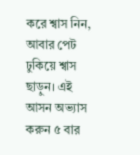করে শ্বাস নিন, আবার পেট ঢুকিয়ে শ্বাস ছাড়ুন। এই আসন অভ্যাস করুন ৫ বার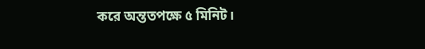করে অন্ততপক্ষে ৫ মিনিট।